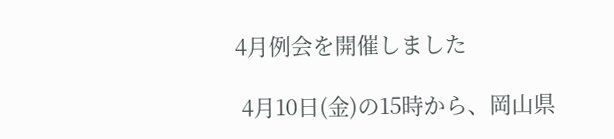4月例会を開催しました

 4月10日(金)の15時から、岡山県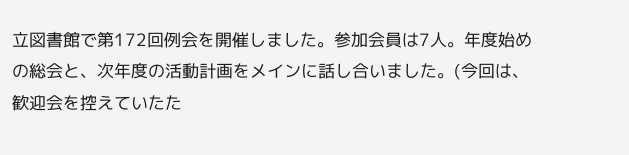立図書館で第172回例会を開催しました。参加会員は7人。年度始めの総会と、次年度の活動計画をメインに話し合いました。(今回は、歓迎会を控えていたた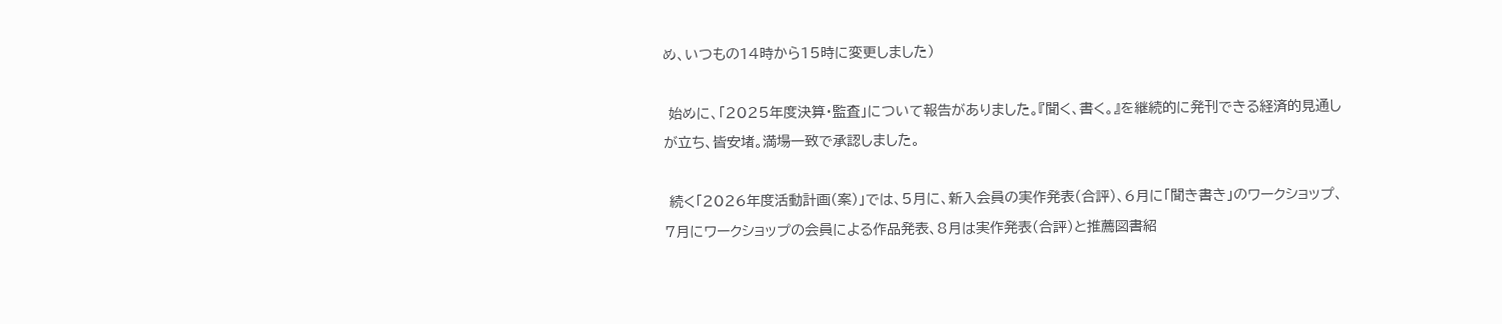め、いつもの14時から15時に変更しました)

 始めに、「2025年度決算・監査」について報告がありました。『聞く、書く。』を継続的に発刊できる経済的見通しが立ち、皆安堵。満場一致で承認しました。

 続く「2026年度活動計画(案)」では、5月に、新入会員の実作発表(合評)、6月に「聞き書き」のワークショップ、7月にワークショップの会員による作品発表、8月は実作発表(合評)と推薦図書紹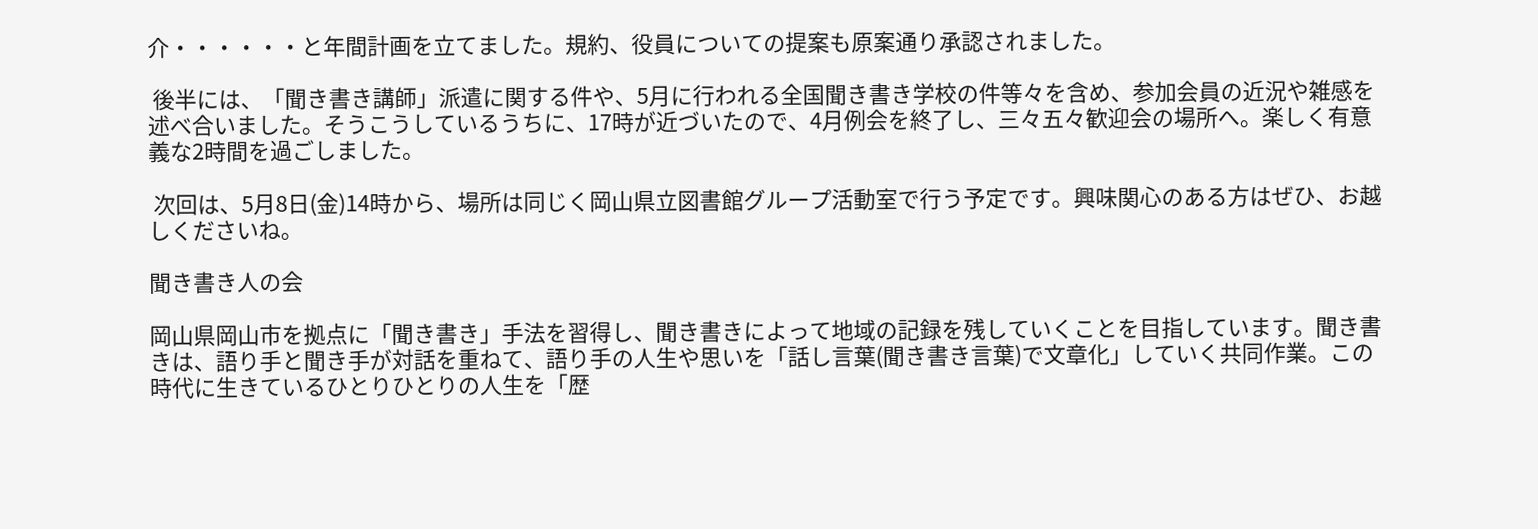介・・・・・・と年間計画を立てました。規約、役員についての提案も原案通り承認されました。

 後半には、「聞き書き講師」派遣に関する件や、5月に行われる全国聞き書き学校の件等々を含め、参加会員の近況や雑感を述べ合いました。そうこうしているうちに、17時が近づいたので、4月例会を終了し、三々五々歓迎会の場所へ。楽しく有意義な2時間を過ごしました。

 次回は、5月8日(金)14時から、場所は同じく岡山県立図書館グループ活動室で行う予定です。興味関心のある方はぜひ、お越しくださいね。

聞き書き人の会

岡山県岡山市を拠点に「聞き書き」手法を習得し、聞き書きによって地域の記録を残していくことを目指しています。聞き書きは、語り手と聞き手が対話を重ねて、語り手の人生や思いを「話し言葉(聞き書き言葉)で文章化」していく共同作業。この時代に生きているひとりひとりの人生を「歴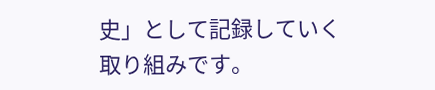史」として記録していく取り組みです。